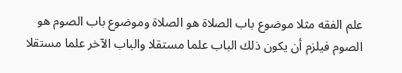علم الفقه مثلا موضوع باب الصلاة هو الصلاة وموضوع باب الصوم هو الصوم فيلزم أن يكون ذلك الباب علما مستقلا والباب الآخر علما مستقلا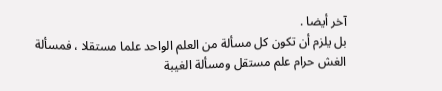آخر أيضا .
بل يلزم أن تكون كل مسألة من العلم الواحد علما مستقلا ، فمسألة الغش حرام علم مستقل ومسألة الغيبة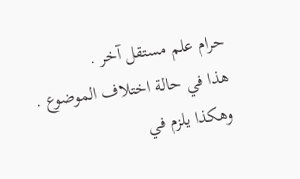حرام علم مستقل آخر .
هذا في حالة اختلاف الموضوع .
وهكذا يلزم في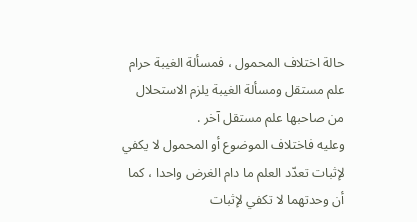حالة اختلاف المحمول ، فمسألة الغيبة حرام علم مستقل ومسألة الغيبة يلزم الاستحلال من صاحبها علم مستقل آخر .
وعليه فاختلاف الموضوع أو المحمول لا يكفي لإثبات تعدّد العلم ما دام الغرض واحدا ، كما أن وحدتهما لا تكفي لإثبات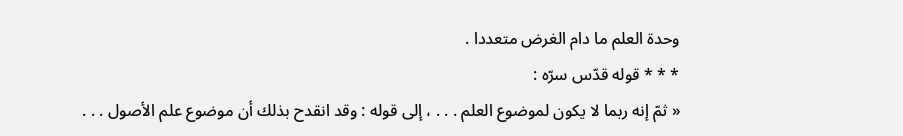وحدة العلم ما دام الغرض متعددا .
* * * قوله قدّس سرّه :
« ثمّ إنه ربما لا يكون لموضوع العلم . . . ، إلى قوله : وقد انقدح بذلك أن موضوع علم الأصول . . .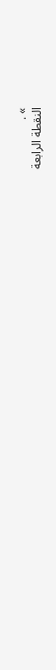» .
النقطة الرابعة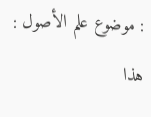: موضوع علم الأصول :
هذا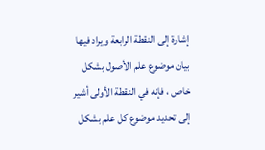إشارة إلى النقطة الرابعة ويراد فيها بيان موضوع علم الأصول بشكل خاص ، فإنه في النقطة الأولى أشير إلى تحديد موضوع كل علم بشكل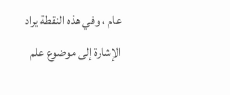عام ، وفي هذه النقطة يراد الإشارة إلى موضوع علم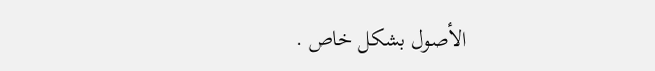الأصول بشكل خاص .